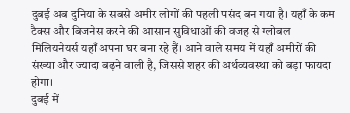दुबई अब दुनिया के सबसे अमीर लोगों की पहली पसंद बन गया है। यहाँ के कम टैक्स और बिजनेस करने की आसान सुविधाओं की वजह से ग्लोबल मिलियनेयर्स यहाँ अपना घर बना रहे हैं। आने वाले समय में यहाँ अमीरों की संख्या और ज्यादा बढ़ने वाली है, जिससे शहर की अर्थव्यवस्था को बड़ा फायदा होगा।
दुबई में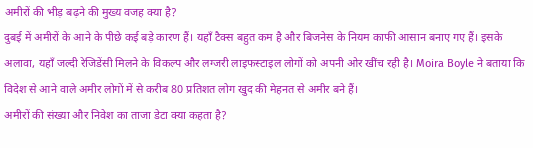अमीरों की भीड़ बढ़ने की मुख्य वजह क्या है?
दुबई में अमीरों के आने के पीछे कई बड़े कारण हैं। यहाँ टैक्स बहुत कम है और बिजनेस के नियम काफी आसान बनाए गए हैं। इसके अलावा, यहाँ जल्दी रेजिडेंसी मिलने के विकल्प और लग्जरी लाइफस्टाइल लोगों को अपनी ओर खींच रही है। Moira Boyle ने बताया कि विदेश से आने वाले अमीर लोगों में से करीब 80 प्रतिशत लोग खुद की मेहनत से अमीर बने हैं।
अमीरों की संख्या और निवेश का ताजा डेटा क्या कहता है?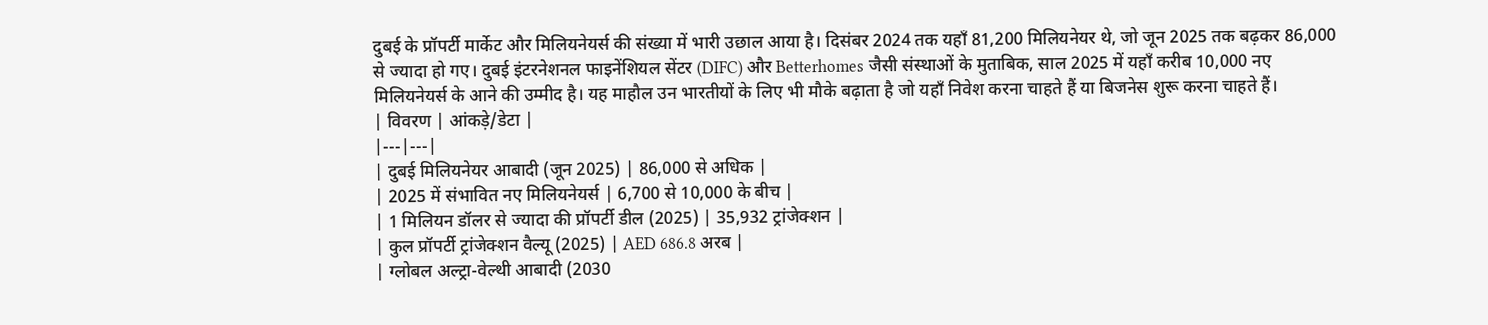दुबई के प्रॉपर्टी मार्केट और मिलियनेयर्स की संख्या में भारी उछाल आया है। दिसंबर 2024 तक यहाँ 81,200 मिलियनेयर थे, जो जून 2025 तक बढ़कर 86,000 से ज्यादा हो गए। दुबई इंटरनेशनल फाइनेंशियल सेंटर (DIFC) और Betterhomes जैसी संस्थाओं के मुताबिक, साल 2025 में यहाँ करीब 10,000 नए मिलियनेयर्स के आने की उम्मीद है। यह माहौल उन भारतीयों के लिए भी मौके बढ़ाता है जो यहाँ निवेश करना चाहते हैं या बिजनेस शुरू करना चाहते हैं।
| विवरण | आंकड़े/डेटा |
|---|---|
| दुबई मिलियनेयर आबादी (जून 2025) | 86,000 से अधिक |
| 2025 में संभावित नए मिलियनेयर्स | 6,700 से 10,000 के बीच |
| 1 मिलियन डॉलर से ज्यादा की प्रॉपर्टी डील (2025) | 35,932 ट्रांजेक्शन |
| कुल प्रॉपर्टी ट्रांजेक्शन वैल्यू (2025) | AED 686.8 अरब |
| ग्लोबल अल्ट्रा-वेल्थी आबादी (2030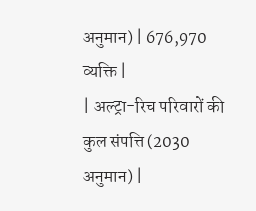अनुमान) | 676,970 व्यक्ति |
| अल्ट्रा-रिच परिवारों की कुल संपत्ति (2030 अनुमान) |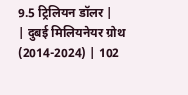9.5 ट्रिलियन डॉलर |
| दुबई मिलियनेयर ग्रोथ (2014-2024) | 102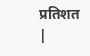प्रतिशत |